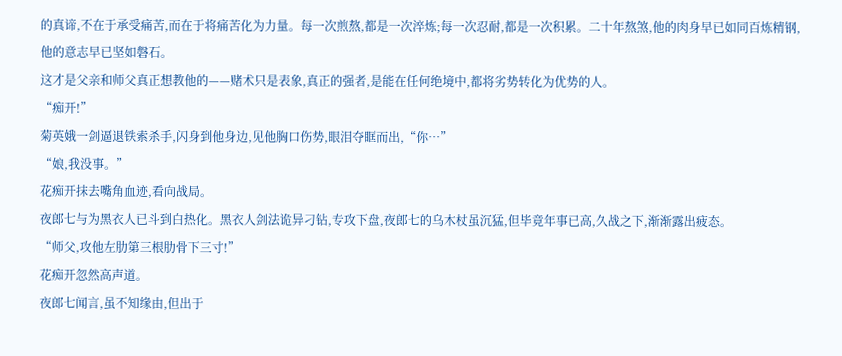的真谛,不在于承受痛苦,而在于将痛苦化为力量。每一次煎熬,都是一次淬炼;每一次忍耐,都是一次积累。二十年熬煞,他的肉身早已如同百炼精钢,他的意志早已坚如磐石。
这才是父亲和师父真正想教他的——赌术只是表象,真正的强者,是能在任何绝境中,都将劣势转化为优势的人。
“痴开!”
菊英娥一剑逼退铁索杀手,闪身到他身边,见他胸口伤势,眼泪夺眶而出,“你…”
“娘,我没事。”
花痴开抹去嘴角血迹,看向战局。
夜郎七与为黑衣人已斗到白热化。黑衣人剑法诡异刁钻,专攻下盘,夜郎七的乌木杖虽沉猛,但毕竟年事已高,久战之下,渐渐露出疲态。
“师父,攻他左肋第三根肋骨下三寸!”
花痴开忽然高声道。
夜郎七闻言,虽不知缘由,但出于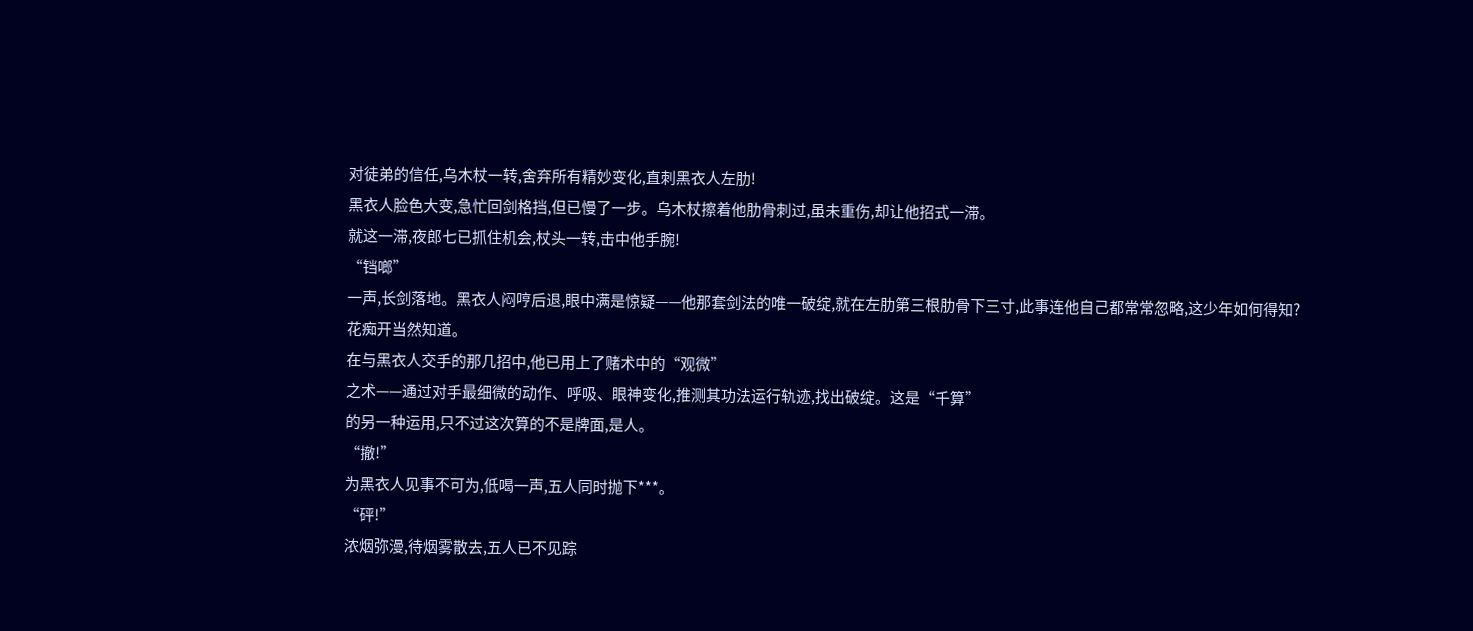对徒弟的信任,乌木杖一转,舍弃所有精妙变化,直刺黑衣人左肋!
黑衣人脸色大变,急忙回剑格挡,但已慢了一步。乌木杖擦着他肋骨刺过,虽未重伤,却让他招式一滞。
就这一滞,夜郎七已抓住机会,杖头一转,击中他手腕!
“铛啷”
一声,长剑落地。黑衣人闷哼后退,眼中满是惊疑——他那套剑法的唯一破绽,就在左肋第三根肋骨下三寸,此事连他自己都常常忽略,这少年如何得知?
花痴开当然知道。
在与黑衣人交手的那几招中,他已用上了赌术中的“观微”
之术——通过对手最细微的动作、呼吸、眼神变化,推测其功法运行轨迹,找出破绽。这是“千算”
的另一种运用,只不过这次算的不是牌面,是人。
“撤!”
为黑衣人见事不可为,低喝一声,五人同时抛下***。
“砰!”
浓烟弥漫,待烟雾散去,五人已不见踪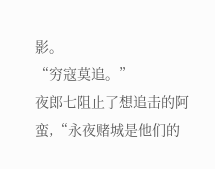影。
“穷寇莫追。”
夜郎七阻止了想追击的阿蛮,“永夜赌城是他们的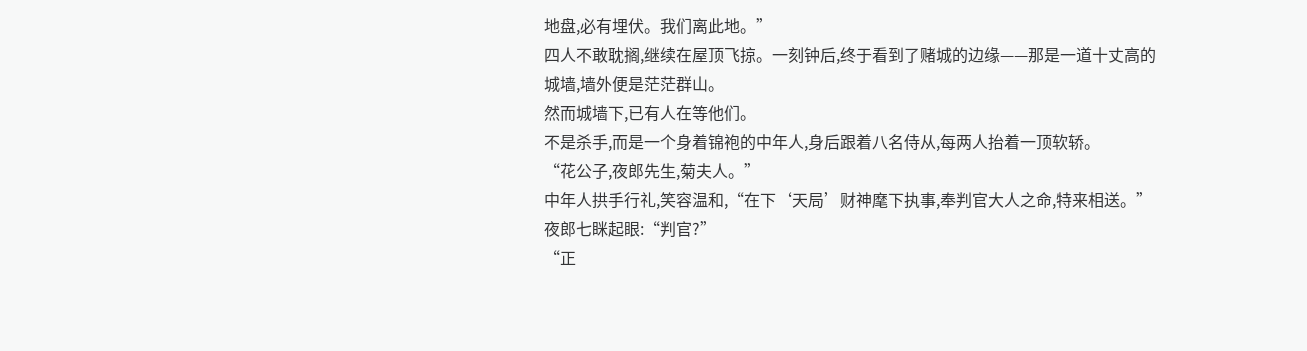地盘,必有埋伏。我们离此地。”
四人不敢耽搁,继续在屋顶飞掠。一刻钟后,终于看到了赌城的边缘——那是一道十丈高的城墙,墙外便是茫茫群山。
然而城墙下,已有人在等他们。
不是杀手,而是一个身着锦袍的中年人,身后跟着八名侍从,每两人抬着一顶软轿。
“花公子,夜郎先生,菊夫人。”
中年人拱手行礼,笑容温和,“在下‘天局’财神麾下执事,奉判官大人之命,特来相送。”
夜郎七眯起眼:“判官?”
“正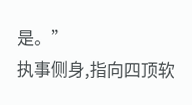是。”
执事侧身,指向四顶软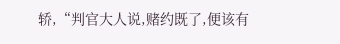轿,“判官大人说,赌约既了,便该有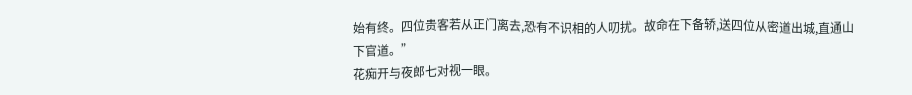始有终。四位贵客若从正门离去,恐有不识相的人叨扰。故命在下备轿,送四位从密道出城,直通山下官道。”
花痴开与夜郎七对视一眼。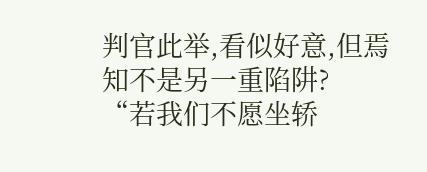判官此举,看似好意,但焉知不是另一重陷阱?
“若我们不愿坐轿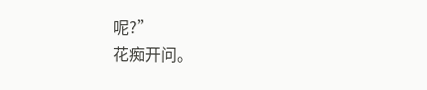呢?”
花痴开问。